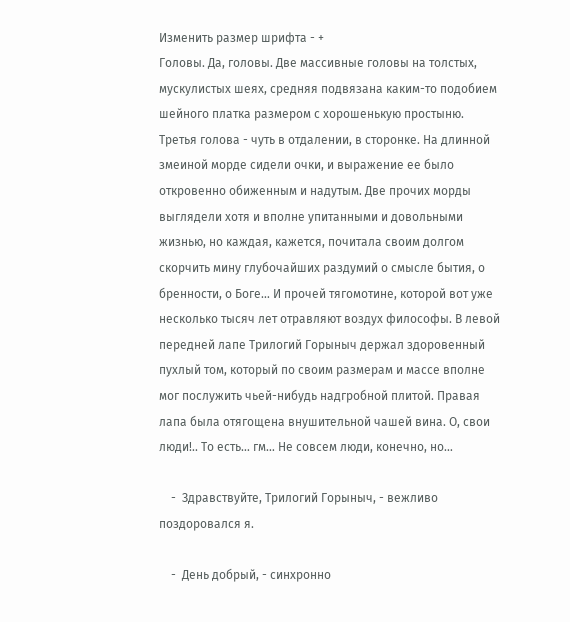Изменить размер шрифта - +
Головы. Да, головы. Две массивные головы на толстых, мускулистых шеях, средняя подвязана каким-то подобием шейного платка размером с хорошенькую простыню. Третья голова - чуть в отдалении, в сторонке. На длинной змеиной морде сидели очки, и выражение ее было откровенно обиженным и надутым. Две прочих морды выглядели хотя и вполне упитанными и довольными жизнью, но каждая, кажется, почитала своим долгом скорчить мину глубочайших раздумий о смысле бытия, о бренности, о Боге… И прочей тягомотине, которой вот уже несколько тысяч лет отравляют воздух философы. В левой передней лапе Трилогий Горыныч держал здоровенный пухлый том, который по своим размерам и массе вполне мог послужить чьей-нибудь надгробной плитой. Правая лапа была отягощена внушительной чашей вина. О, свои люди!.. То есть… гм… Не совсем люди, конечно, но…

    -  Здравствуйте, Трилогий Горыныч, - вежливо поздоровался я.

    -  День добрый, - синхронно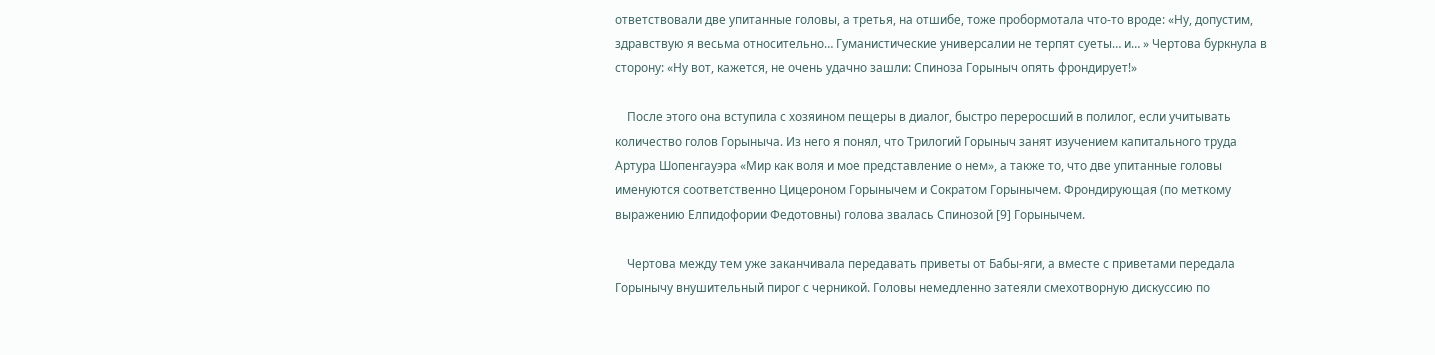ответствовали две упитанные головы, а третья, на отшибе, тоже пробормотала что-то вроде: «Ну, допустим, здравствую я весьма относительно… Гуманистические универсалии не терпят суеты… и… » Чертова буркнула в сторону: «Ну вот, кажется, не очень удачно зашли: Спиноза Горыныч опять фрондирует!»

    После этого она вступила с хозяином пещеры в диалог, быстро переросший в полилог, если учитывать количество голов Горыныча. Из него я понял, что Трилогий Горыныч занят изучением капитального труда Артура Шопенгауэра «Мир как воля и мое представление о нем», а также то, что две упитанные головы именуются соответственно Цицероном Горынычем и Сократом Горынычем. Фрондирующая (по меткому выражению Елпидофории Федотовны) голова звалась Спинозой [9] Горынычем.

    Чертова между тем уже заканчивала передавать приветы от Бабы-яги, а вместе с приветами передала Горынычу внушительный пирог с черникой. Головы немедленно затеяли смехотворную дискуссию по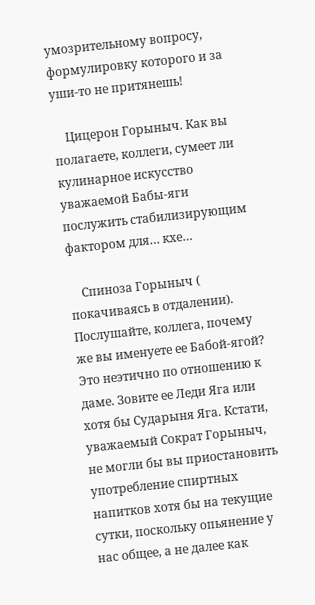умозрительному вопросу, формулировку которого и за уши-то не притянешь!

    Цицерон Горыныч. Как вы полагаете, коллеги, сумеет ли кулинарное искусство уважаемой Бабы-яги послужить стабилизирующим фактором для… кхе…

    Спиноза Горыныч ( покачиваясь в отдалении). Послушайте, коллега, почему же вы именуете ее Бабой-ягой? Это неэтично по отношению к даме. Зовите ее Леди Яга или хотя бы Сударыня Яга. Кстати, уважаемый Сократ Горыныч, не могли бы вы приостановить употребление спиртных напитков хотя бы на текущие сутки, поскольку опьянение у нас общее, а не далее как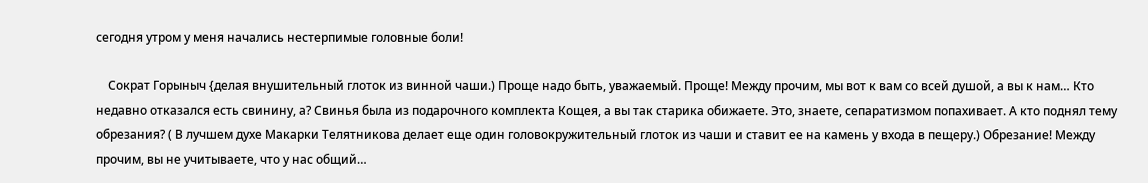сегодня утром у меня начались нестерпимые головные боли!

    Сократ Горыныч {делая внушительный глоток из винной чаши.) Проще надо быть, уважаемый. Проще! Между прочим, мы вот к вам со всей душой, а вы к нам… Кто недавно отказался есть свинину, а? Свинья была из подарочного комплекта Кощея, а вы так старика обижаете. Это, знаете, сепаратизмом попахивает. А кто поднял тему обрезания? ( В лучшем духе Макарки Телятникова делает еще один головокружительный глоток из чаши и ставит ее на камень у входа в пещеру.) Обрезание! Между прочим, вы не учитываете, что у нас общий…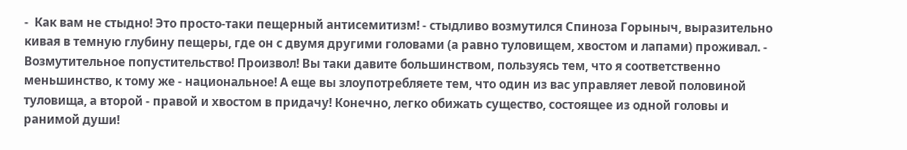-  Как вам не стыдно! Это просто-таки пещерный антисемитизм! - стыдливо возмутился Спиноза Горыныч, выразительно кивая в темную глубину пещеры, где он с двумя другими головами (а равно туловищем, хвостом и лапами) проживал. - Возмутительное попустительство! Произвол! Вы таки давите большинством, пользуясь тем, что я соответственно меньшинство, к тому же - национальное! А еще вы злоупотребляете тем, что один из вас управляет левой половиной туловища, а второй - правой и хвостом в придачу! Конечно, легко обижать существо, состоящее из одной головы и ранимой души!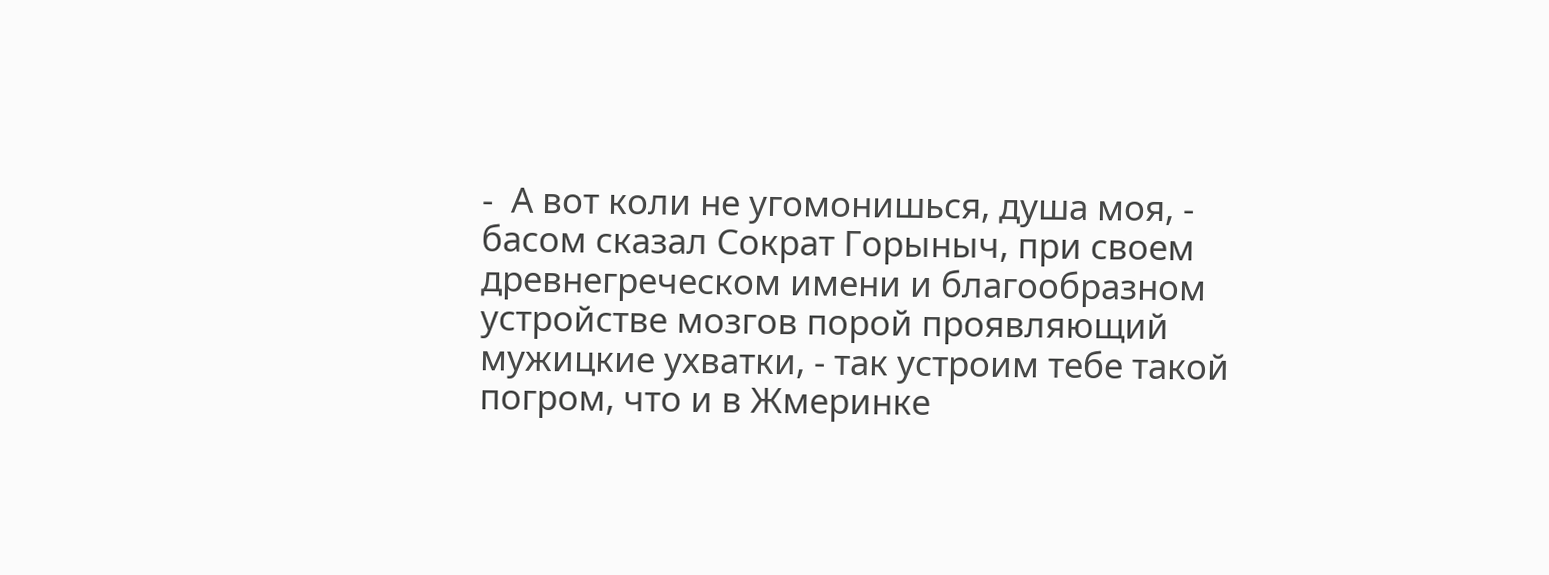-  А вот коли не угомонишься, душа моя, - басом сказал Сократ Горыныч, при своем древнегреческом имени и благообразном устройстве мозгов порой проявляющий мужицкие ухватки, - так устроим тебе такой погром, что и в Жмеринке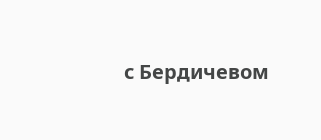с Бердичевом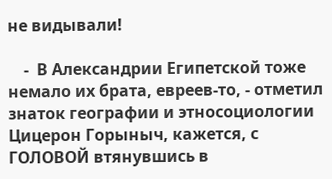не видывали!

    -  В Александрии Египетской тоже немало их брата, евреев-то, - отметил знаток географии и этносоциологии Цицерон Горыныч, кажется, с ГОЛОВОЙ втянувшись в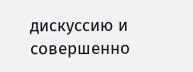дискуссию и совершенно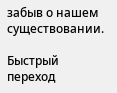забыв о нашем существовании.

Быстрый переход